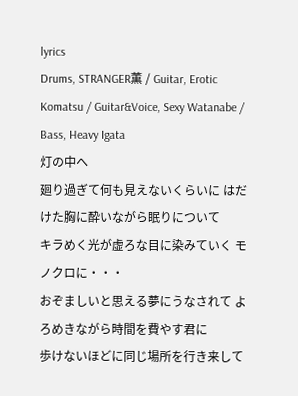lyrics
Drums, STRANGER薫 / Guitar, Erotic Komatsu / Guitar&Voice, Sexy Watanabe / Bass, Heavy Igata
灯の中へ
廻り過ぎて何も見えないくらいに はだけた胸に酔いながら眠りについて
キラめく光が虚ろな目に染みていく モノクロに・・・
おぞましいと思える夢にうなされて よろめきながら時間を費やす君に
歩けないほどに同じ場所を行き来して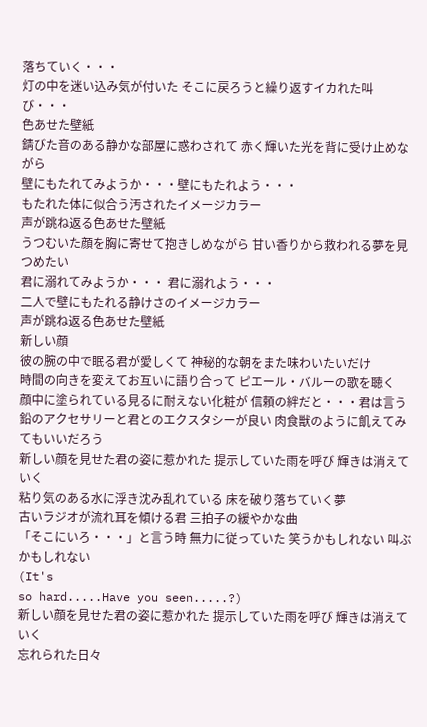落ちていく・・・
灯の中を迷い込み気が付いた そこに戻ろうと繰り返すイカれた叫び・・・
色あせた壁紙
錆びた音のある静かな部屋に惑わされて 赤く輝いた光を背に受け止めながら
壁にもたれてみようか・・・壁にもたれよう・・・
もたれた体に似合う汚されたイメージカラー
声が跳ね返る色あせた壁紙
うつむいた顔を胸に寄せて抱きしめながら 甘い香りから救われる夢を見つめたい
君に溺れてみようか・・・ 君に溺れよう・・・
二人で壁にもたれる静けさのイメージカラー
声が跳ね返る色あせた壁紙
新しい顔
彼の腕の中で眠る君が愛しくて 神秘的な朝をまた味わいたいだけ
時間の向きを変えてお互いに語り合って ピエール・バルーの歌を聴く
顔中に塗られている見るに耐えない化粧が 信頼の絆だと・・・君は言う
鉛のアクセサリーと君とのエクスタシーが良い 肉食獣のように飢えてみてもいいだろう
新しい顔を見せた君の姿に惹かれた 提示していた雨を呼び 輝きは消えていく
粘り気のある水に浮き沈み乱れている 床を破り落ちていく夢
古いラジオが流れ耳を傾ける君 三拍子の緩やかな曲
「そこにいろ・・・」と言う時 無力に従っていた 笑うかもしれない 叫ぶかもしれない
(It's
so hard.....Have you seen.....?)
新しい顔を見せた君の姿に惹かれた 提示していた雨を呼び 輝きは消えていく
忘れられた日々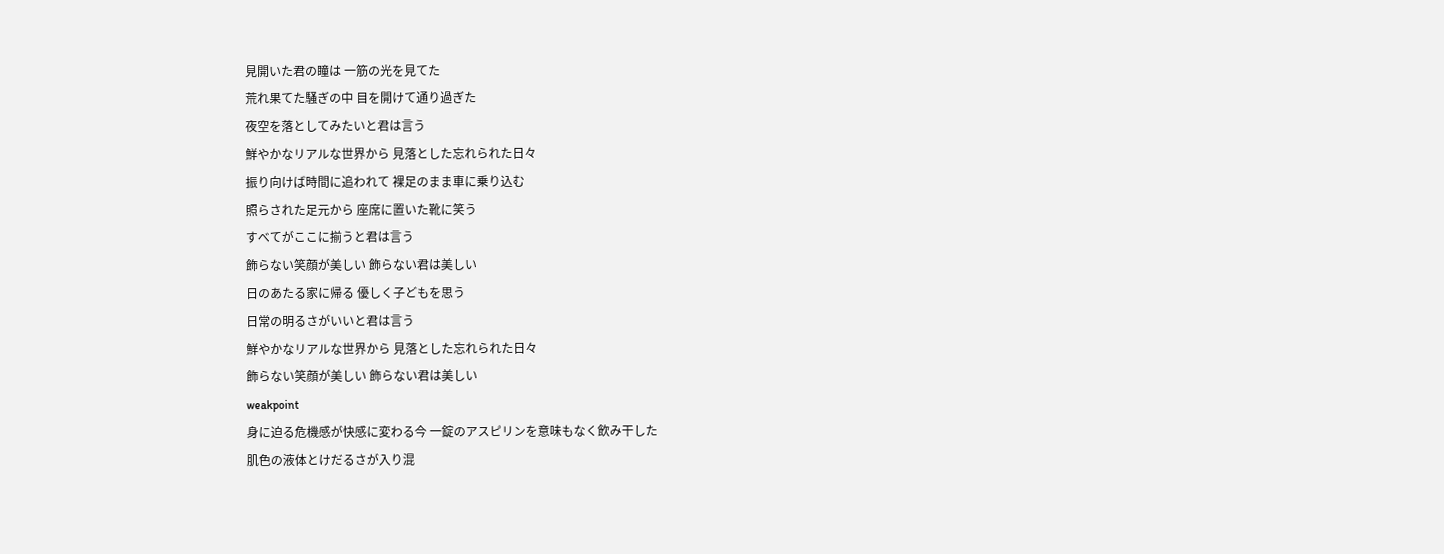見開いた君の瞳は 一筋の光を見てた
荒れ果てた騒ぎの中 目を開けて通り過ぎた
夜空を落としてみたいと君は言う
鮮やかなリアルな世界から 見落とした忘れられた日々
振り向けば時間に追われて 裸足のまま車に乗り込む
照らされた足元から 座席に置いた靴に笑う
すべてがここに揃うと君は言う
飾らない笑顔が美しい 飾らない君は美しい
日のあたる家に帰る 優しく子どもを思う
日常の明るさがいいと君は言う
鮮やかなリアルな世界から 見落とした忘れられた日々
飾らない笑顔が美しい 飾らない君は美しい
weakpoint
身に迫る危機感が快感に変わる今 一錠のアスピリンを意味もなく飲み干した
肌色の液体とけだるさが入り混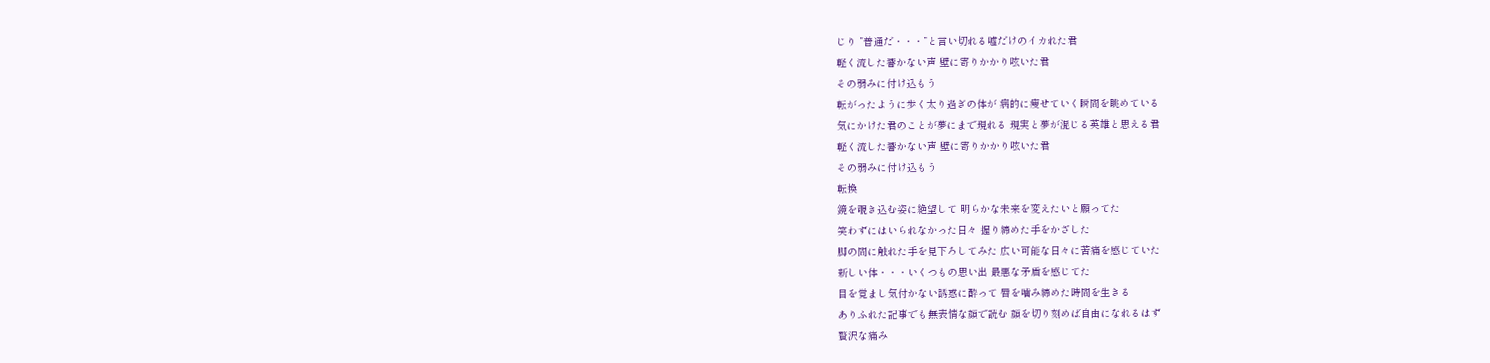じり ”普通だ・・・”と言い切れる嘘だけのイカれた君
軽く流した響かない声 壁に寄りかかり呟いた君
その弱みに付け込もう
転がったように歩く太り過ぎの体が 病的に痩せていく瞬間を眺めている
気にかけた君のことが夢にまで現れる 現実と夢が混じる英雄と思える君
軽く流した響かない声 壁に寄りかかり呟いた君
その弱みに付け込もう
転換
鏡を覗き込む姿に絶望して 明らかな未来を変えたいと願ってた
笑わずにはいられなかった日々 握り締めた手をかざした
脚の間に触れた手を見下ろしてみた 広い可能な日々に苦痛を感じていた
新しい体・・・いくつもの思い出 最悪な矛盾を感じてた
目を覚まし気付かない誘惑に酔って 唇を噛み締めた時間を生きる
ありふれた記事でも無表情な顔で読む 顔を切り刻めば自由になれるはず
贅沢な痛み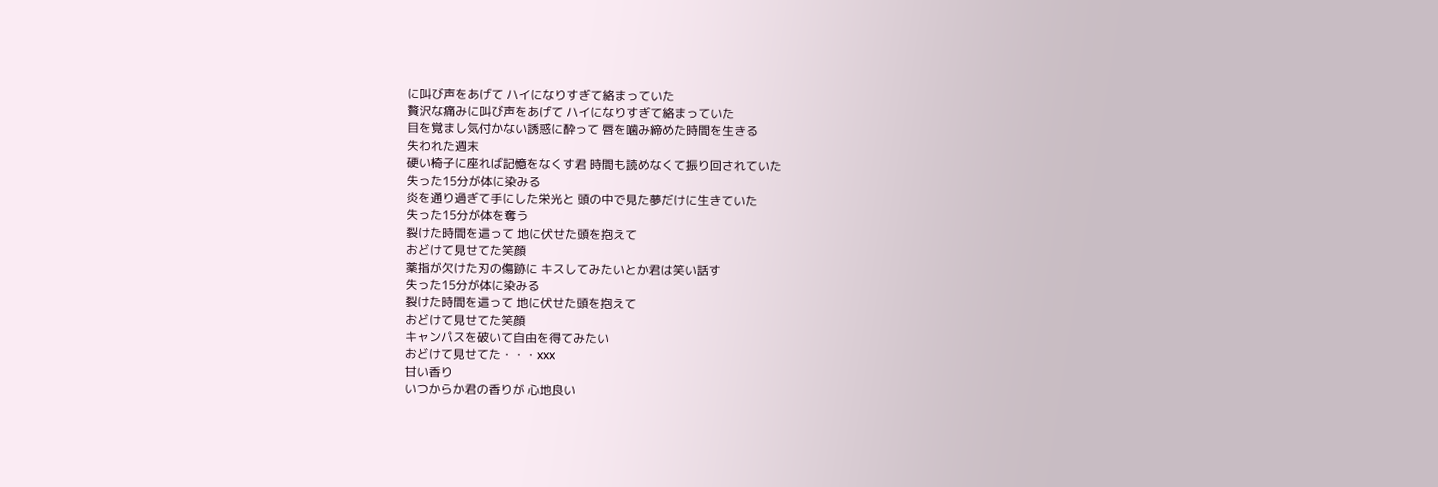に叫び声をあげて ハイになりすぎて絡まっていた
贅沢な痛みに叫び声をあげて ハイになりすぎて絡まっていた
目を覚まし気付かない誘惑に酔って 唇を噛み締めた時間を生きる
失われた週末
硬い椅子に座れば記憶をなくす君 時間も読めなくて振り回されていた
失った15分が体に染みる
炎を通り過ぎて手にした栄光と 頭の中で見た夢だけに生きていた
失った15分が体を奪う
裂けた時間を這って 地に伏せた頭を抱えて
おどけて見せてた笑顔
薬指が欠けた刃の傷跡に キスしてみたいとか君は笑い話す
失った15分が体に染みる
裂けた時間を這って 地に伏せた頭を抱えて
おどけて見せてた笑顔
キャンパスを破いて自由を得てみたい
おどけて見せてた・・・xxx
甘い香り
いつからか君の香りが 心地良い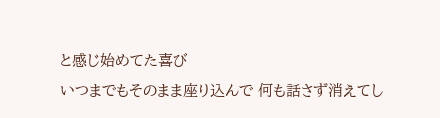と感じ始めてた喜び
いつまでもそのまま座り込んで 何も話さず消えてし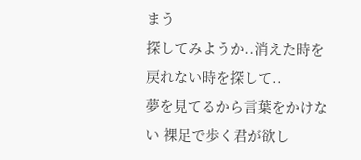まう
探してみようか..消えた時を
戻れない時を探して..
夢を見てるから言葉をかけない 裸足で歩く君が欲し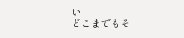い
どこまでもそ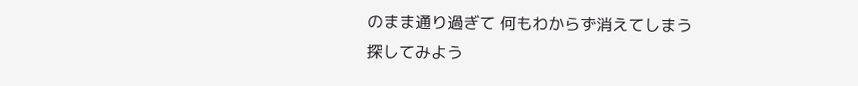のまま通り過ぎて 何もわからず消えてしまう
探してみよう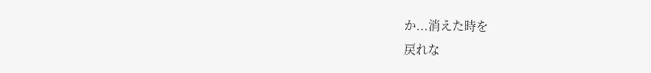か...消えた時を
戻れな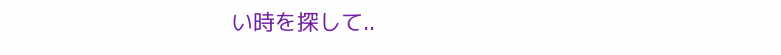い時を探して..